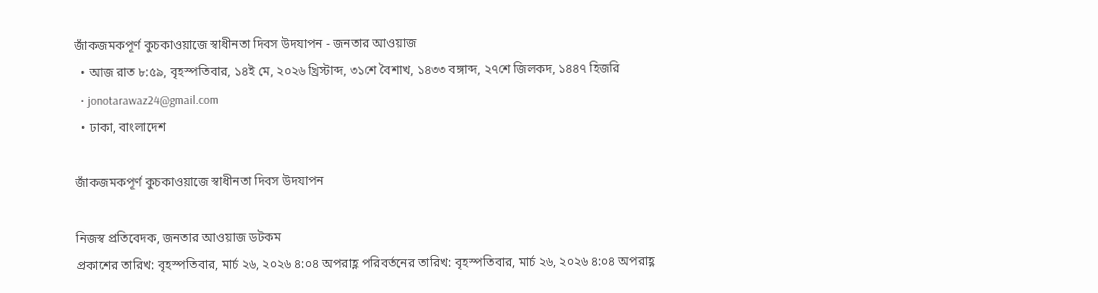জাঁকজমকপূর্ণ কুচকাওয়াজে স্বাধীনতা দিবস উদযাপন - জনতার আওয়াজ
  • আজ রাত ৮:৫৯, বৃহস্পতিবার, ১৪ই মে, ২০২৬ খ্রিস্টাব্দ, ৩১শে বৈশাখ, ১৪৩৩ বঙ্গাব্দ, ২৭শে জিলকদ, ১৪৪৭ হিজরি
  • jonotarawaz24@gmail.com
  • ঢাকা, বাংলাদেশ

জাঁকজমকপূর্ণ কুচকাওয়াজে স্বাধীনতা দিবস উদযাপন

নিজস্ব প্রতিবেদক, জনতার আওয়াজ ডটকম
প্রকাশের তারিখ: বৃহস্পতিবার, মার্চ ২৬, ২০২৬ ৪:০৪ অপরাহ্ণ পরিবর্তনের তারিখ: বৃহস্পতিবার, মার্চ ২৬, ২০২৬ ৪:০৪ অপরাহ্ণ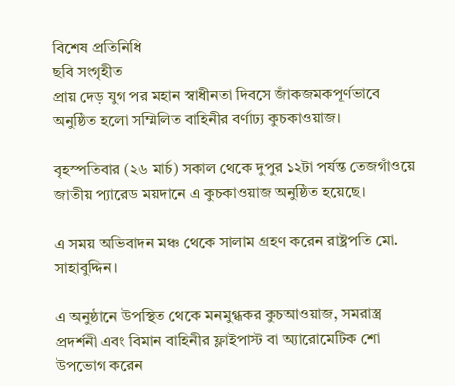বিশেষ প্রতিনিধি
ছবি সংগৃহীত
প্রায় দেড় যুগ পর মহান স্বাধীনতা দিবসে জাঁকজমকপূর্ণভাবে অনুষ্ঠিত হলো সম্মিলিত বাহিনীর বর্ণাঢ্য কুচকাওয়াজ।

বৃহস্পতিবার (২৬ মার্চ) সকাল থেকে দুপুর ১২টা পর্যন্ত তেজগাঁওয়ে জাতীয় প্যারেড ময়দানে এ কুচকাওয়াজ অনুষ্ঠিত হয়েছে।

এ সময় অভিবাদন মঞ্চ থেকে সালাম গ্রহণ করেন রাষ্ট্রপতি মো. সাহাবুদ্দিন।

এ অনুষ্ঠানে উপস্থিত থেকে মনমুগ্ধকর কুচআওয়াজ, সমরাস্ত্র প্রদর্শনী এবং বিমান বাহিনীর ফ্লাইপাস্ট বা অ্যারোমেটিক শো উপভোগ করেন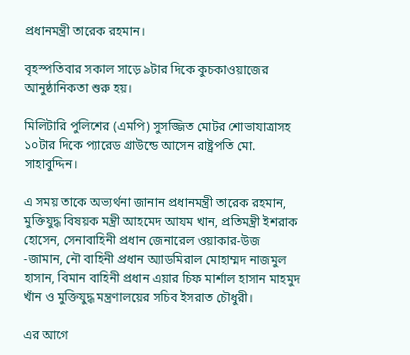প্রধানমন্ত্রী তারেক রহমান।

বৃহস্পতিবার সকাল সাড়ে ৯টার দিকে কুচকাওয়াজের আনুষ্ঠানিকতা শুরু হয়।

মিলিটারি পুলিশের (এমপি) সুসজ্জিত মোটর শোভাযাত্রাসহ ১০টার দিকে প্যারেড গ্রাউন্ডে আসেন রাষ্ট্রপতি মো. সাহাবুদ্দিন।

এ সময় তাকে অভ্যর্থনা জানান প্রধানমন্ত্রী তারেক রহমান, মুক্তিযুদ্ধ বিষয়ক মন্ত্রী আহমেদ আযম খান, প্রতিমন্ত্রী ইশরাক হোসেন, সেনাবাহিনী প্রধান জেনারেল ওয়াকার-উজ -জামান, নৌ বাহিনী প্রধান অ্যাডমিরাল মোহাম্মদ নাজমুল হাসান, বিমান বাহিনী প্রধান এয়ার চিফ মার্শাল হাসান মাহমুদ খাঁন ও মুক্তিযুদ্ধ মন্ত্রণালয়ের সচিব ইসরাত চৌধুরী।

এর আগে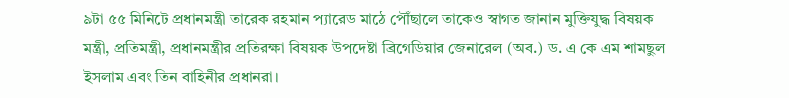৯টা ৫৫ মিনিটে প্রধানমন্ত্রী তারেক রহমান প্যারেড মাঠে পৌঁছালে তাকেও স্বাগত জানান মুক্তিযুদ্ধ বিষয়ক মন্ত্রী, প্রতিমন্ত্রী, প্রধানমন্ত্রীর প্রতিরক্ষা বিষয়ক উপদেষ্টা ব্রিগেডিয়ার জেনারেল (অব.) ড. এ কে এম শামছুল ইসলাম এবং তিন বাহিনীর প্রধানরা।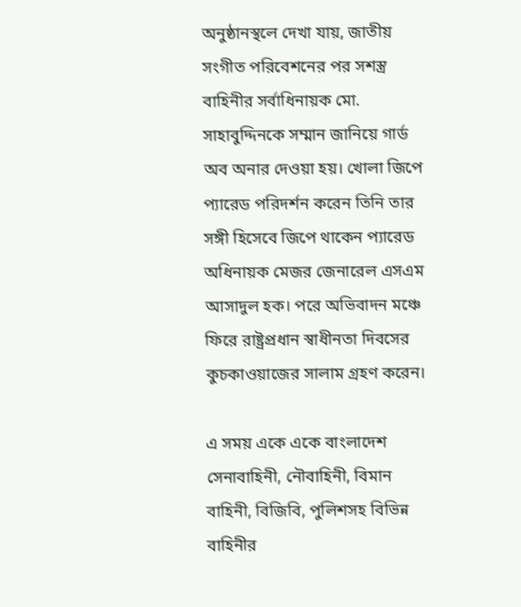অনুষ্ঠানস্থলে দেখা যায়, জাতীয় সংগীত পরিবেশনের পর সশস্ত্র বাহিনীর সর্বাধিনায়ক মো. সাহাবুদ্দিনকে সম্মান জানিয়ে গার্ড অব অনার দেওয়া হয়। খোলা জিপে প্যারেড পরিদর্শন করেন তিনি তার সঙ্গী হিসেবে জিপে থাকেন প্যারেড অধিনায়ক মেজর জেনারেল এসএম আসাদুল হক। পরে অভিবাদন মঞ্চে ফিরে রাষ্ট্রপ্রধান স্বাধীনতা দিবসের কুচকাওয়াজের সালাম গ্রহণ করেন।

এ সময় একে একে বাংলাদেশ সেনাবাহিনী, নৌবাহিনী, বিমান বাহিনী, বিজিবি, পুলিশসহ বিভিন্ন বাহিনীর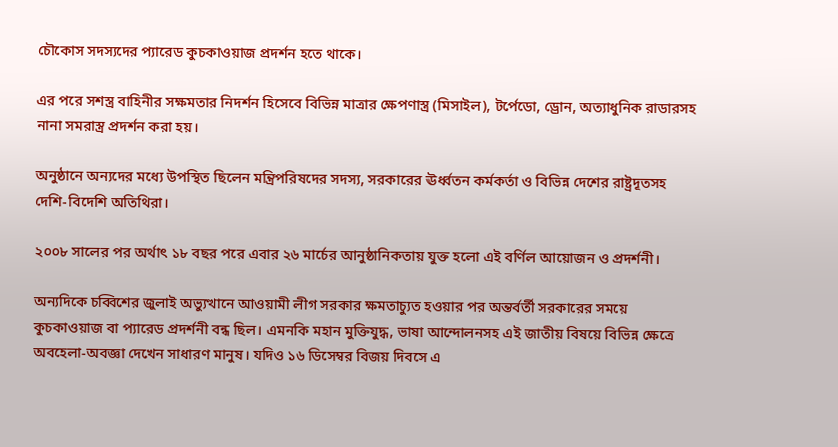চৌকোস সদস্যদের প্যারেড কুচকাওয়াজ প্রদর্শন হতে থাকে।

এর পরে সশস্ত্র বাহিনীর সক্ষমতার নিদর্শন হিসেবে বিভিন্ন মাত্রার ক্ষেপণাস্ত্র (মিসাইল), টর্পেডো, ড্রোন, অত্যাধুনিক রাডারসহ নানা সমরাস্ত্র প্রদর্শন করা হয়।

অনুষ্ঠানে অন্যদের মধ্যে উপস্থিত ছিলেন মন্ত্রিপরিষদের সদস্য, সরকারের ঊর্ধ্বতন কর্মকর্তা ও বিভিন্ন দেশের রাষ্ট্রদূতসহ দেশি-বিদেশি অতিথিরা।

২০০৮ সালের পর অর্থাৎ ১৮ বছর পরে এবার ২৬ মার্চের আনুষ্ঠানিকতায় যুক্ত হলো এই বর্ণিল আয়োজন ও প্রদর্শনী।

অন্যদিকে চব্বিশের জুলাই অভ্যুত্থানে আওয়ামী লীগ সরকার ক্ষমতাচ্যুত হওয়ার পর অন্তর্বর্তী সরকারের সময়ে কুচকাওয়াজ বা প্যারেড প্রদর্শনী বন্ধ ছিল। এমনকি মহান মুক্তিযুদ্ধ, ভাষা আন্দোলনসহ এই জাতীয় বিষয়ে বিভিন্ন ক্ষেত্রে অবহেলা-অবজ্ঞা দেখেন সাধারণ মানুষ। যদিও ১৬ ডিসেম্বর বিজয় দিবসে এ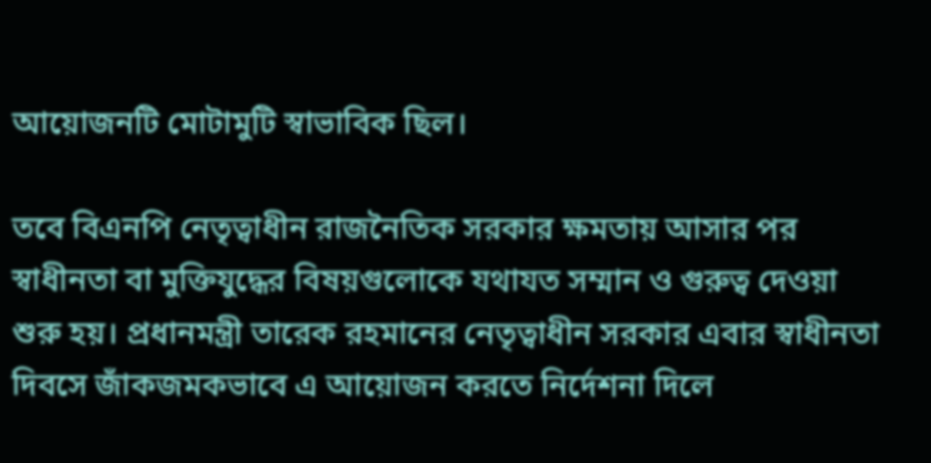আয়োজনটি মোটামুটি স্বাভাবিক ছিল।

তবে বিএনপি নেতৃত্বাধীন রাজনৈতিক সরকার ক্ষমতায় আসার পর স্বাধীনতা বা মুক্তিযুদ্ধের বিষয়গুলোকে যথাযত সম্মান ও গুরুত্ব দেওয়া শুরু হয়। প্রধানমন্ত্রী তারেক রহমানের নেতৃত্বাধীন সরকার এবার স্বাধীনতা দিবসে জাঁকজমকভাবে এ আয়োজন করতে নির্দেশনা দিলে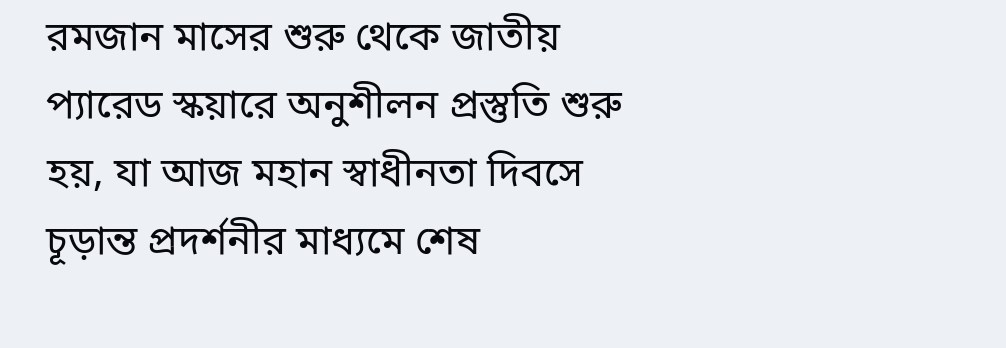রমজান মাসের শুরু থেকে জাতীয় প্যারেড স্কয়ারে অনুশীলন প্রস্তুতি শুরু হয়, যা আজ মহান স্বাধীনতা দিবসে চূড়ান্ত প্রদর্শনীর মাধ্যমে শেষ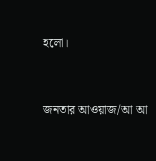হলো।



জনতার আওয়াজ/আ আ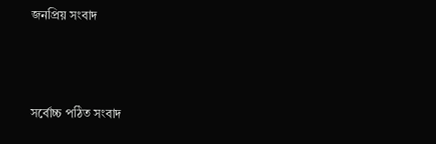জনপ্রিয় সংবাদ



সর্বোচ্চ পঠিত সংবাদ